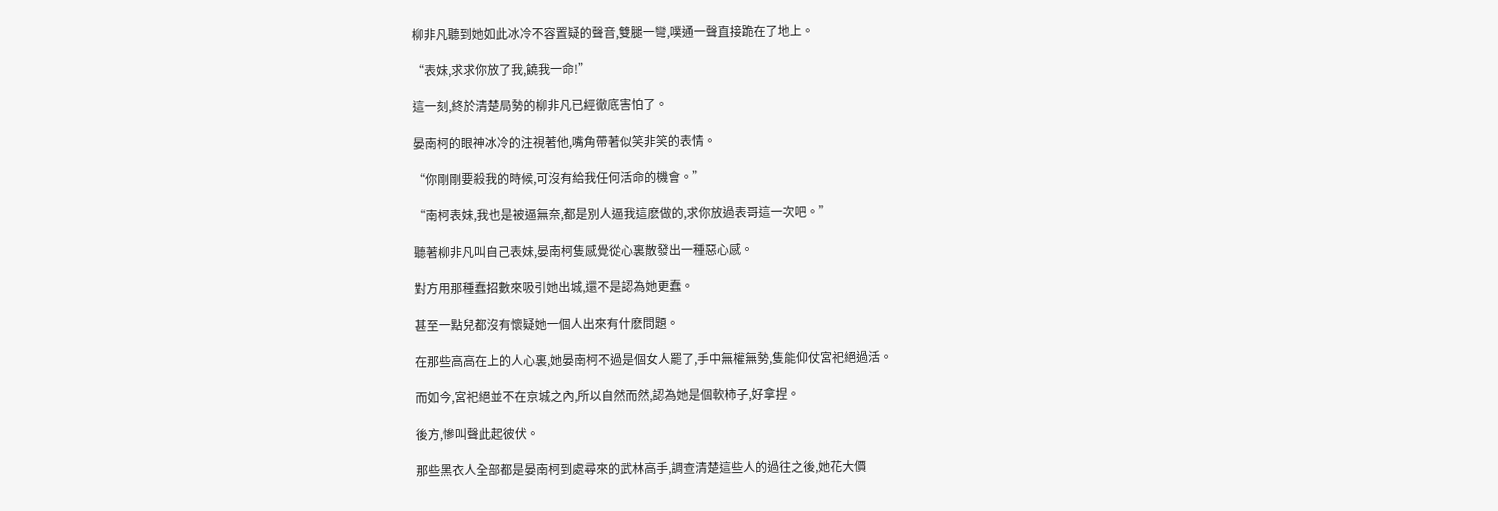柳非凡聽到她如此冰冷不容置疑的聲音,雙腿一彎,噗通一聲直接跪在了地上。

“表妹,求求你放了我,饒我一命!”

這一刻,終於清楚局勢的柳非凡已經徹底害怕了。

晏南柯的眼神冰冷的注視著他,嘴角帶著似笑非笑的表情。

“你剛剛要殺我的時候,可沒有給我任何活命的機會。”

“南柯表妹,我也是被逼無奈,都是別人逼我這麽做的,求你放過表哥這一次吧。”

聽著柳非凡叫自己表妹,晏南柯隻感覺從心裏散發出一種惡心感。

對方用那種蠢招數來吸引她出城,還不是認為她更蠢。

甚至一點兒都沒有懷疑她一個人出來有什麽問題。

在那些高高在上的人心裏,她晏南柯不過是個女人罷了,手中無權無勢,隻能仰仗宮祀絕過活。

而如今,宮祀絕並不在京城之內,所以自然而然,認為她是個軟柿子,好拿捏。

後方,慘叫聲此起彼伏。

那些黑衣人全部都是晏南柯到處尋來的武林高手,調查清楚這些人的過往之後,她花大價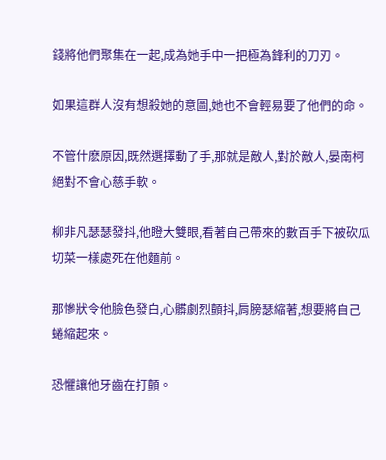錢將他們聚集在一起,成為她手中一把極為鋒利的刀刃。

如果這群人沒有想殺她的意圖,她也不會輕易要了他們的命。

不管什麽原因,既然選擇動了手,那就是敵人,對於敵人,晏南柯絕對不會心慈手軟。

柳非凡瑟瑟發抖,他瞪大雙眼,看著自己帶來的數百手下被砍瓜切菜一樣處死在他麵前。

那慘狀令他臉色發白,心髒劇烈顫抖,肩膀瑟縮著,想要將自己蜷縮起來。

恐懼讓他牙齒在打顫。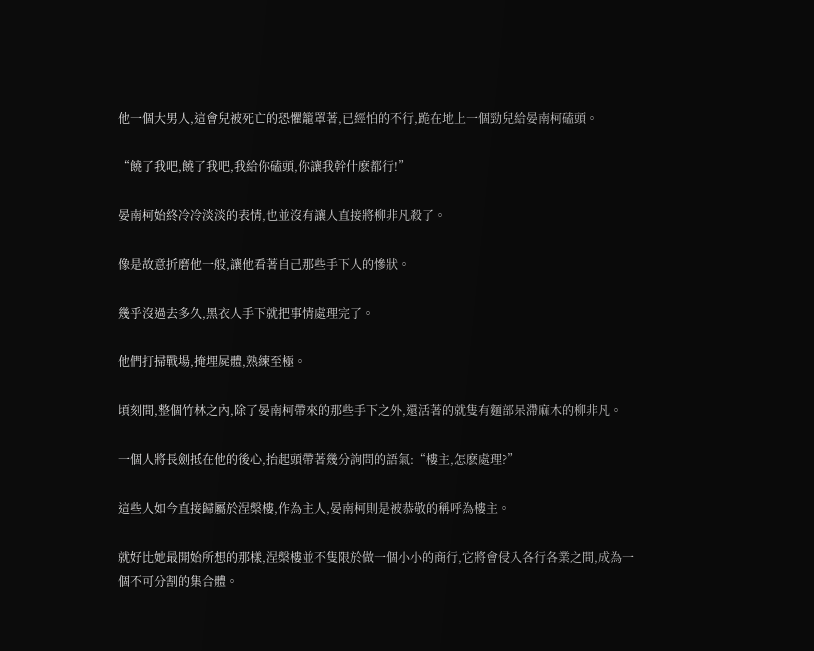他一個大男人,這會兒被死亡的恐懼籠罩著,已經怕的不行,跪在地上一個勁兒給晏南柯磕頭。

“饒了我吧,饒了我吧,我給你磕頭,你讓我幹什麽都行!”

晏南柯始終冷冷淡淡的表情,也並沒有讓人直接將柳非凡殺了。

像是故意折磨他一般,讓他看著自己那些手下人的慘狀。

幾乎沒過去多久,黑衣人手下就把事情處理完了。

他們打掃戰場,掩埋屍體,熟練至極。

頃刻間,整個竹林之內,除了晏南柯帶來的那些手下之外,還活著的就隻有麵部呆滯麻木的柳非凡。

一個人將長劍抵在他的後心,抬起頭帶著幾分詢問的語氣:“樓主,怎麽處理?”

這些人如今直接歸屬於涅槃樓,作為主人,晏南柯則是被恭敬的稱呼為樓主。

就好比她最開始所想的那樣,涅槃樓並不隻限於做一個小小的商行,它將會侵入各行各業之間,成為一個不可分割的集合體。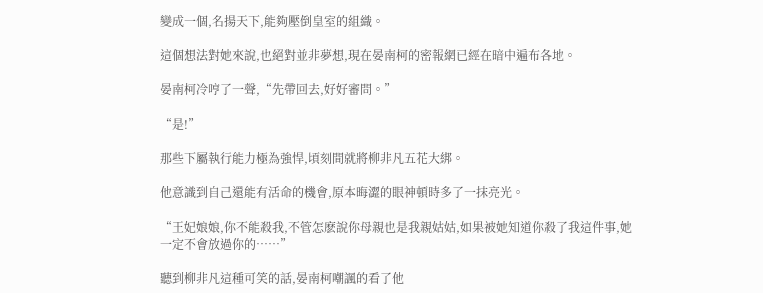變成一個,名揚天下,能夠壓倒皇室的組織。

這個想法對她來說,也絕對並非夢想,現在晏南柯的密報網已經在暗中遍布各地。

晏南柯冷哼了一聲,“先帶回去,好好審問。”

“是!”

那些下屬執行能力極為強悍,頃刻間就將柳非凡五花大綁。

他意識到自己還能有活命的機會,原本晦澀的眼神頓時多了一抹亮光。

“王妃娘娘,你不能殺我,不管怎麽說你母親也是我親姑姑,如果被她知道你殺了我這件事,她一定不會放過你的……”

聽到柳非凡這種可笑的話,晏南柯嘲諷的看了他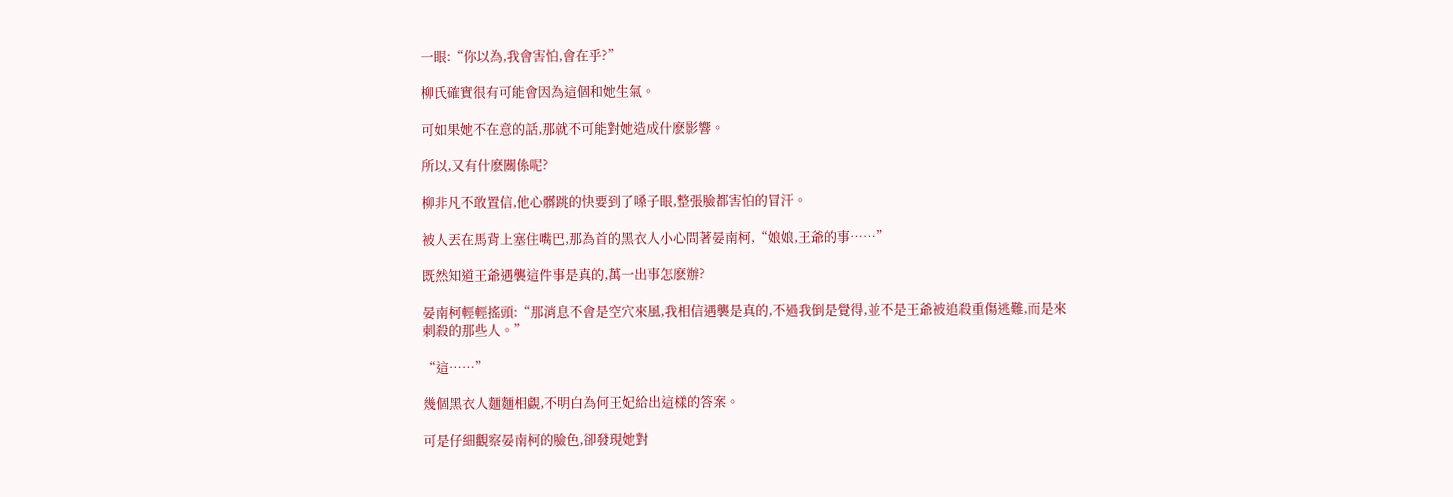一眼:“你以為,我會害怕,會在乎?”

柳氏確實很有可能會因為這個和她生氣。

可如果她不在意的話,那就不可能對她造成什麽影響。

所以,又有什麽關係呢?

柳非凡不敢置信,他心髒跳的快要到了嗓子眼,整張臉都害怕的冒汗。

被人丟在馬背上塞住嘴巴,那為首的黑衣人小心問著晏南柯,“娘娘,王爺的事……”

既然知道王爺遇襲這件事是真的,萬一出事怎麽辦?

晏南柯輕輕搖頭:“那消息不會是空穴來風,我相信遇襲是真的,不過我倒是覺得,並不是王爺被追殺重傷逃難,而是來刺殺的那些人。”

“這……”

幾個黑衣人麵麵相覷,不明白為何王妃給出這樣的答案。

可是仔細觀察晏南柯的臉色,卻發現她對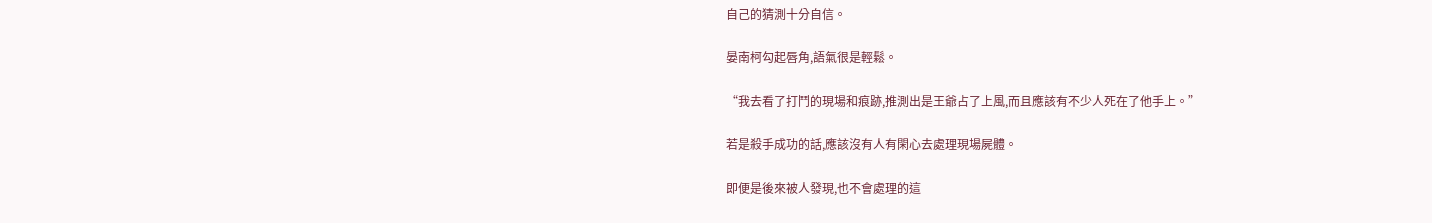自己的猜測十分自信。

晏南柯勾起唇角,語氣很是輕鬆。

“我去看了打鬥的現場和痕跡,推測出是王爺占了上風,而且應該有不少人死在了他手上。”

若是殺手成功的話,應該沒有人有閑心去處理現場屍體。

即便是後來被人發現,也不會處理的這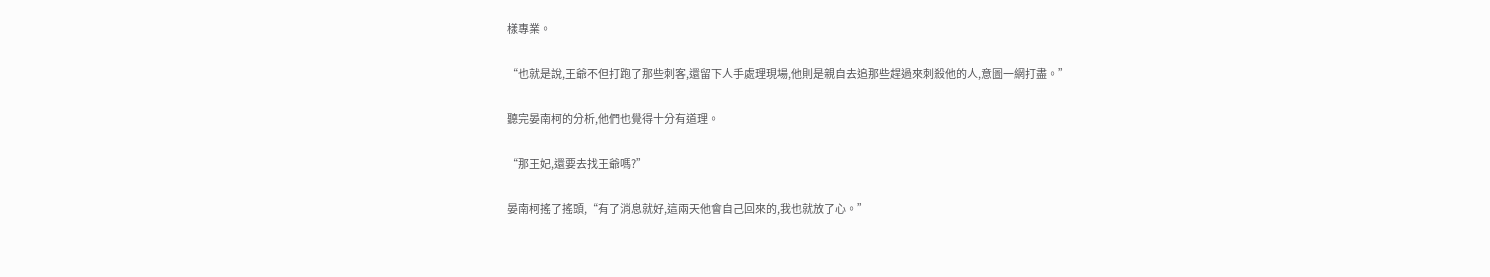樣專業。

“也就是說,王爺不但打跑了那些刺客,還留下人手處理現場,他則是親自去追那些趕過來刺殺他的人,意圖一網打盡。”

聽完晏南柯的分析,他們也覺得十分有道理。

“那王妃,還要去找王爺嗎?”

晏南柯搖了搖頭,“有了消息就好,這兩天他會自己回來的,我也就放了心。”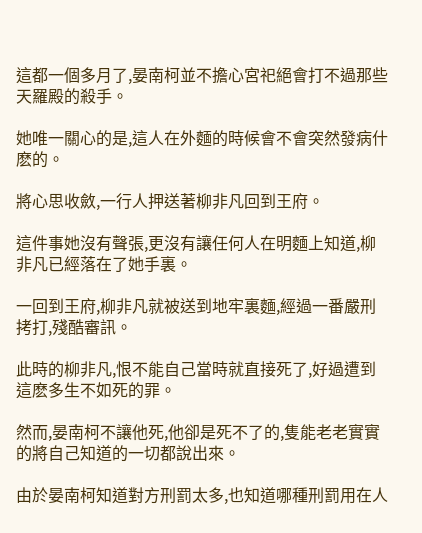這都一個多月了,晏南柯並不擔心宮祀絕會打不過那些天羅殿的殺手。

她唯一關心的是,這人在外麵的時候會不會突然發病什麽的。

將心思收斂,一行人押送著柳非凡回到王府。

這件事她沒有聲張,更沒有讓任何人在明麵上知道,柳非凡已經落在了她手裏。

一回到王府,柳非凡就被送到地牢裏麵,經過一番嚴刑拷打,殘酷審訊。

此時的柳非凡,恨不能自己當時就直接死了,好過遭到這麽多生不如死的罪。

然而,晏南柯不讓他死,他卻是死不了的,隻能老老實實的將自己知道的一切都說出來。

由於晏南柯知道對方刑罰太多,也知道哪種刑罰用在人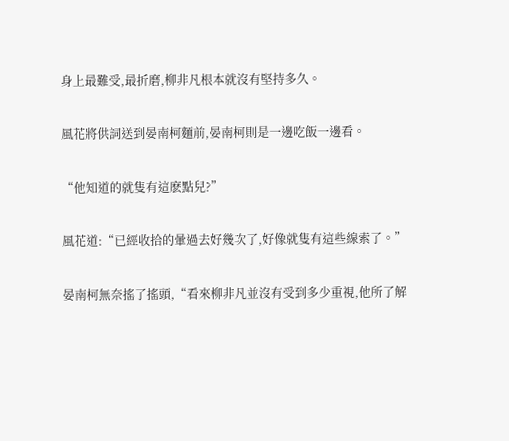身上最難受,最折磨,柳非凡根本就沒有堅持多久。

風花將供詞送到晏南柯麵前,晏南柯則是一邊吃飯一邊看。

“他知道的就隻有這麽點兒?”

風花道:“已經收拾的暈過去好幾次了,好像就隻有這些線索了。”

晏南柯無奈搖了搖頭,“看來柳非凡並沒有受到多少重視,他所了解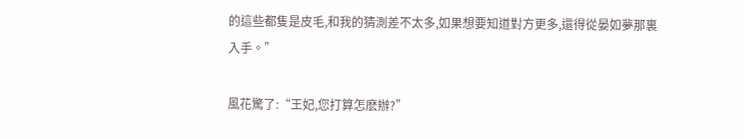的這些都隻是皮毛,和我的猜測差不太多,如果想要知道對方更多,還得從晏如夢那裏入手。”

風花驚了:“王妃,您打算怎麽辦?”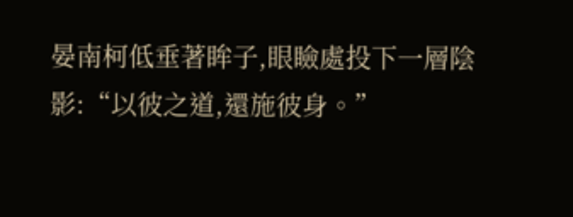晏南柯低垂著眸子,眼瞼處投下一層陰影:“以彼之道,還施彼身。”